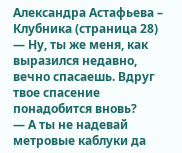Александра Астафьева – Клубника (страница 28)
— Ну, ты же меня, как выразился недавно, вечно спасаешь. Вдруг твое спасение понадобится вновь?
— А ты не надевай метровые каблуки да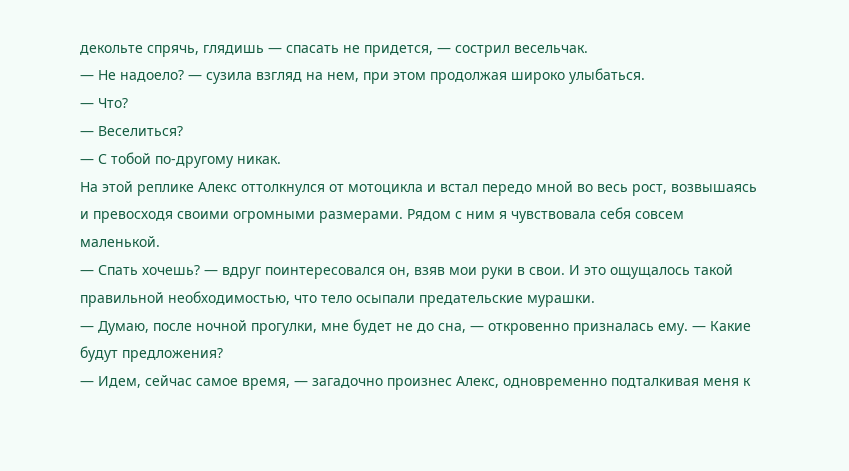декольте спрячь, глядишь — спасать не придется, — сострил весельчак.
— Не надоело? — сузила взгляд на нем, при этом продолжая широко улыбаться.
— Что?
— Веселиться?
— С тобой по-другому никак.
На этой реплике Алекс оттолкнулся от мотоцикла и встал передо мной во весь рост, возвышаясь и превосходя своими огромными размерами. Рядом с ним я чувствовала себя совсем маленькой.
— Спать хочешь? — вдруг поинтересовался он, взяв мои руки в свои. И это ощущалось такой правильной необходимостью, что тело осыпали предательские мурашки.
— Думаю, после ночной прогулки, мне будет не до сна, — откровенно призналась ему. — Какие будут предложения?
— Идем, сейчас самое время, — загадочно произнес Алекс, одновременно подталкивая меня к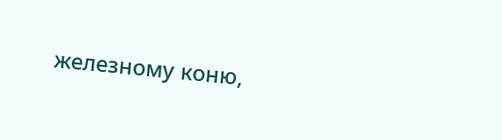железному коню,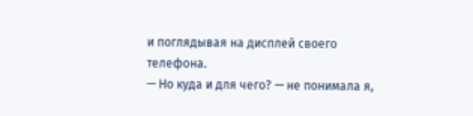и поглядывая на дисплей своего телефона.
— Но куда и для чего? — не понимала я,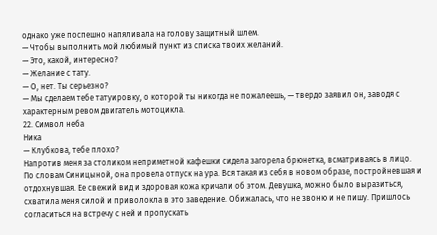однако уже поспешно напяливала на голову защитный шлем.
— Чтобы выполнить мой любимый пункт из списка твоих желаний.
— Это, какой, интересно?
— Желание с тату.
— О, нет. Ты серьезно?
— Мы сделаем тебе татуировку, о которой ты никогда не пожалеешь, — твердо заявил он, заводя с характерным ревом двигатель мотоцикла.
22. Символ неба
Ника
— Клубкова, тебе плохо?
Напротив меня за столиком неприметной кафешки сидела загорела брюнетка, всматриваясь в лицо.
По словам Синицыной, она провела отпуск на ура. Вся такая из себя в новом образе, постройневшая и отдохнувшая. Ее свежий вид и здоровая кожа кричали об этом. Девушка, можно было выразиться, схватила меня силой и приволокла в это заведение. Обижалась, что не звоню и не пишу. Пришлось согласиться на встречу с ней и пропускать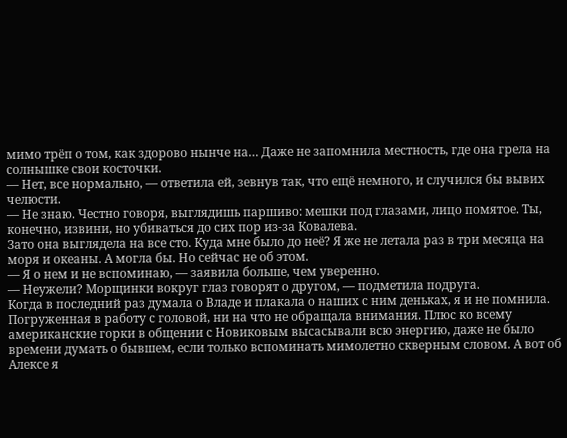мимо трёп о том, как здорово нынче на… Даже не запомнила местность, где она грела на солнышке свои косточки.
— Нет, все нормально, — ответила ей, зевнув так, что ещё немного, и случился бы вывих челюсти.
— Не знаю. Честно говоря, выглядишь паршиво: мешки под глазами, лицо помятое. Ты, конечно, извини, но убиваться до сих пор из-за Ковалева.
Зато она выглядела на все сто. Куда мне было до неё? Я же не летала раз в три месяца на моря и океаны. А могла бы. Но сейчас не об этом.
— Я о нем и не вспоминаю, — заявила больше, чем уверенно.
— Неужели? Морщинки вокруг глаз говорят о другом, — подметила подруга.
Когда в последний раз думала о Владе и плакала о наших с ним деньках, я и не помнила. Погруженная в работу с головой, ни на что не обращала внимания. Плюс ко всему американские горки в общении с Новиковым высасывали всю энергию, даже не было времени думать о бывшем, если только вспоминать мимолетно скверным словом. А вот об Алексе я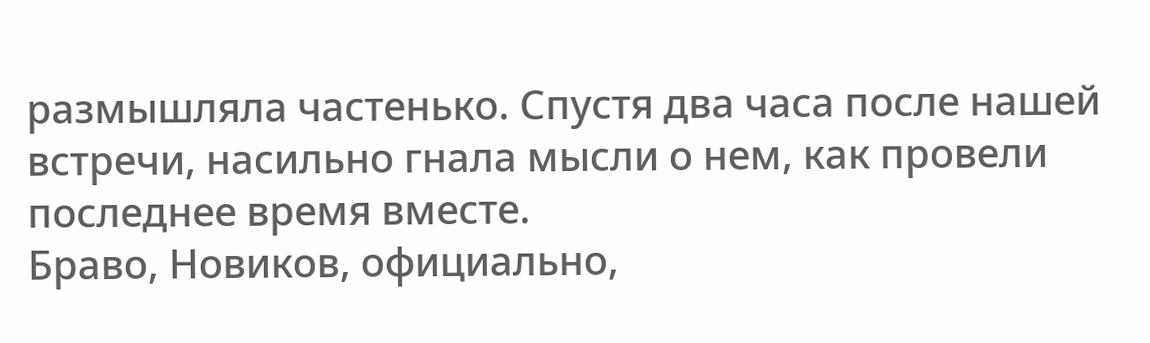размышляла частенько. Спустя два часа после нашей встречи, насильно гнала мысли о нем, как провели последнее время вместе.
Браво, Новиков, официально,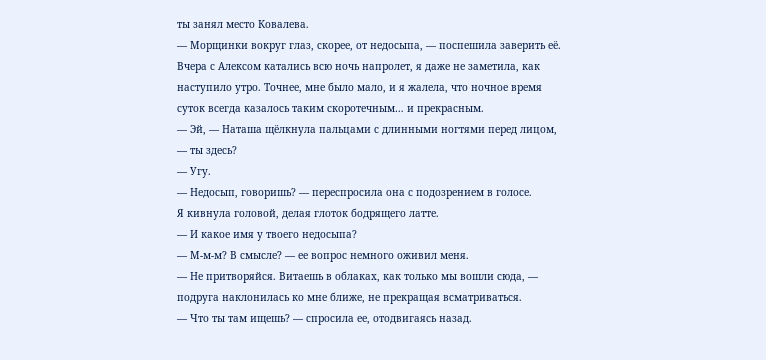ты занял место Ковалева.
— Морщинки вокруг глаз, скорее, от недосыпа, — поспешила заверить её. Вчера с Алексом катались всю ночь напролет, я даже не заметила, как наступило утро. Точнее, мне было мало, и я жалела, что ночное время суток всегда казалось таким скоротечным… и прекрасным.
— Эй, — Наташа щёлкнула пальцами с длинными ногтями перед лицом, — ты здесь?
— Угу.
— Недосып, говоришь? — переспросила она с подозрением в голосе.
Я кивнула головой, делая глоток бодрящего латте.
— И какое имя у твоего недосыпа?
— М-м-м? В смысле? — ее вопрос немного оживил меня.
— Не притворяйся. Витаешь в облаках, как только мы вошли сюда, — подруга наклонилась ко мне ближе, не прекращая всматриваться.
— Что ты там ищешь? — спросила ее, отодвигаясь назад.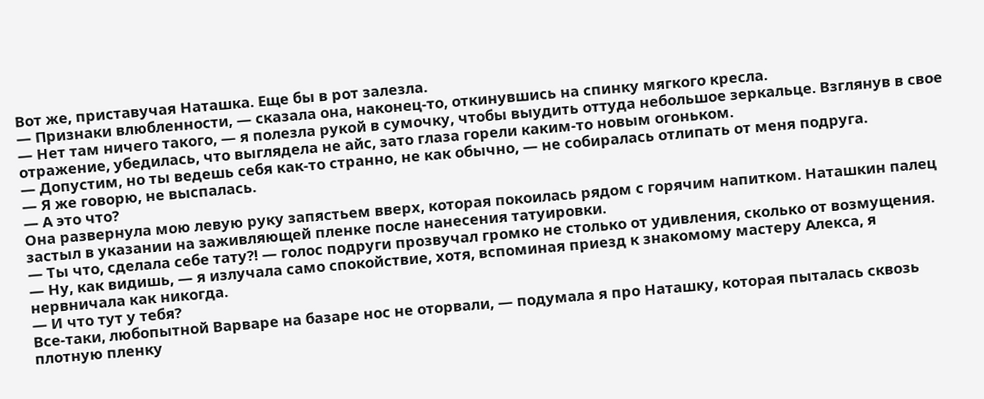Вот же, приставучая Наташка. Еще бы в рот залезла.
— Признаки влюбленности, — сказала она, наконец-то, откинувшись на спинку мягкого кресла.
— Нет там ничего такого, — я полезла рукой в сумочку, чтобы выудить оттуда небольшое зеркальце. Взглянув в свое отражение, убедилась, что выглядела не айс, зато глаза горели каким-то новым огоньком.
— Допустим, но ты ведешь себя как-то странно, не как обычно, — не собиралась отлипать от меня подруга.
— Я же говорю, не выспалась.
— А это что?
Она развернула мою левую руку запястьем вверх, которая покоилась рядом с горячим напитком. Наташкин палец застыл в указании на заживляющей пленке после нанесения татуировки.
— Ты что, сделала себе тату?! — голос подруги прозвучал громко не столько от удивления, сколько от возмущения.
— Ну, как видишь, — я излучала само спокойствие, хотя, вспоминая приезд к знакомому мастеру Алекса, я нервничала как никогда.
— И что тут у тебя?
Все-таки, любопытной Варваре на базаре нос не оторвали, — подумала я про Наташку, которая пыталась сквозь плотную пленку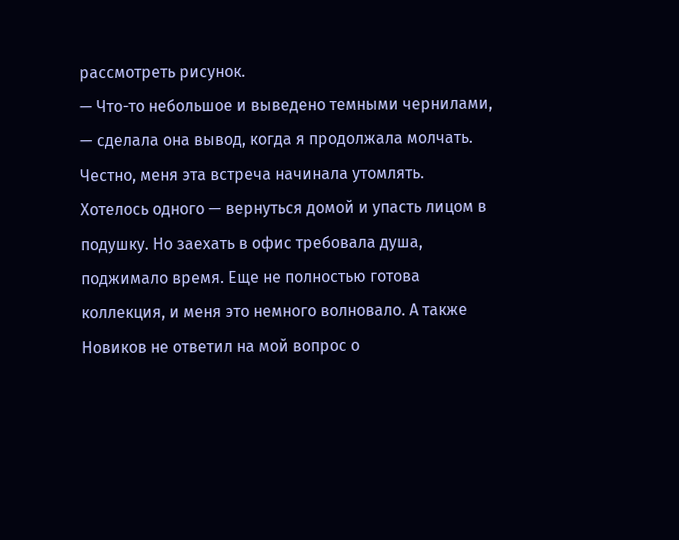рассмотреть рисунок.
— Что-то небольшое и выведено темными чернилами, — сделала она вывод, когда я продолжала молчать.
Честно, меня эта встреча начинала утомлять. Хотелось одного — вернуться домой и упасть лицом в подушку. Но заехать в офис требовала душа, поджимало время. Еще не полностью готова коллекция, и меня это немного волновало. А также Новиков не ответил на мой вопрос о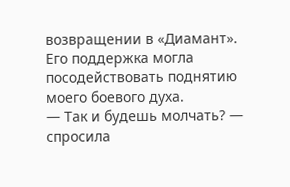возвращении в «Диамант». Его поддержка могла посодействовать поднятию моего боевого духа.
— Так и будешь молчать? — спросила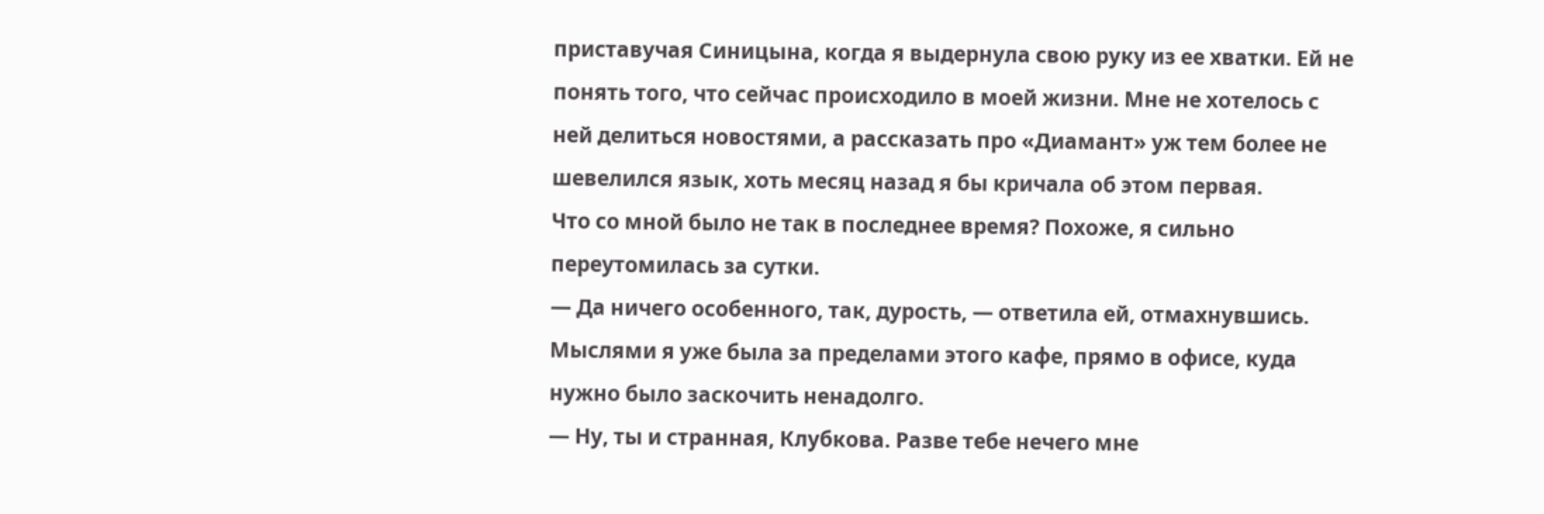приставучая Синицына, когда я выдернула свою руку из ее хватки. Ей не понять того, что сейчас происходило в моей жизни. Мне не хотелось с ней делиться новостями, а рассказать про «Диамант» уж тем более не шевелился язык, хоть месяц назад я бы кричала об этом первая.
Что со мной было не так в последнее время? Похоже, я сильно переутомилась за сутки.
— Да ничего особенного, так, дурость, — ответила ей, отмахнувшись. Мыслями я уже была за пределами этого кафе, прямо в офисе, куда нужно было заскочить ненадолго.
— Ну, ты и странная, Клубкова. Разве тебе нечего мне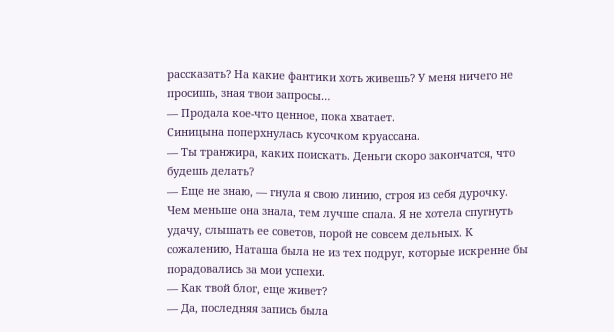рассказать? На какие фантики хоть живешь? У меня ничего не просишь, зная твои запросы…
— Продала кое-что ценное, пока хватает.
Синицына поперхнулась кусочком круассана.
— Ты транжира, каких поискать. Деньги скоро закончатся, что будешь делать?
— Еще не знаю, — гнула я свою линию, строя из себя дурочку.
Чем меньше она знала, тем лучше спала. Я не хотела спугнуть удачу, слышать ее советов, порой не совсем дельных. К сожалению, Наташа была не из тех подруг, которые искренне бы порадовались за мои успехи.
— Как твой блог, еще живет?
— Да, последняя запись была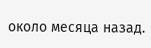около месяца назад.